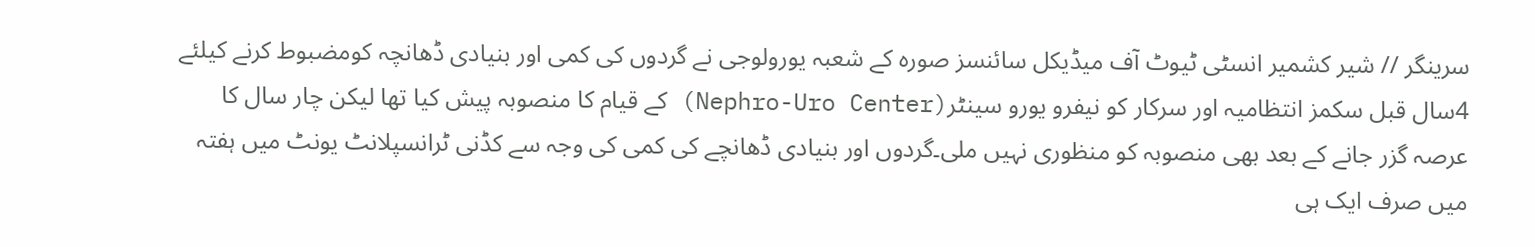سرینگر // شیر کشمیر انسٹی ٹیوٹ آف میڈیکل سائنسز صورہ کے شعبہ یورولوجی نے گردوں کی کمی اور بنیادی ڈھانچہ کومضبوط کرنے کیلئے 4سال قبل سکمز انتظامیہ اور سرکار کو نیفرو یورو سینٹر(Nephro-Uro Center) کے قیام کا منصوبہ پیش کیا تھا لیکن چار سال کا عرصہ گزر جانے کے بعد بھی منصوبہ کو منظوری نہیں ملی۔گردوں اور بنیادی ڈھانچے کی کمی کی وجہ سے کڈنی ٹرانسپلانٹ یونٹ میں ہفتہ میں صرف ایک ہی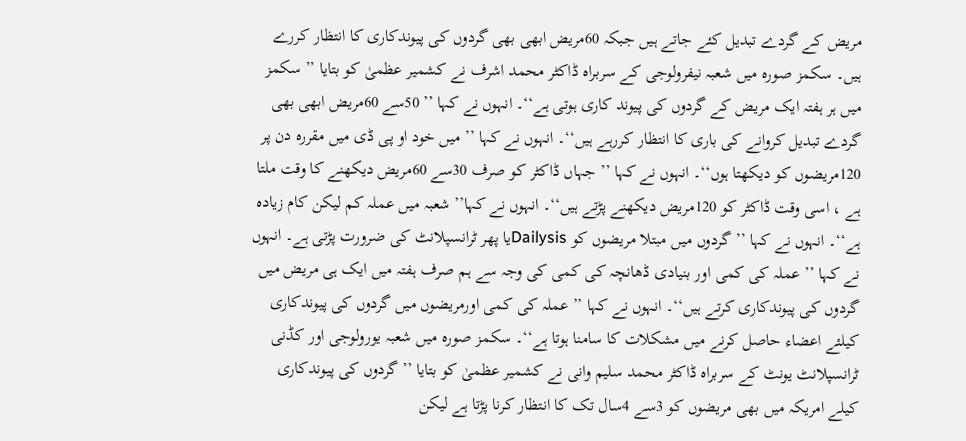مریض کے گردے تبدیل کئے جاتے ہیں جبکہ 60مریض ابھی بھی گردوں کی پیوندکاری کا انتظار کررے ہیں۔ سکمز صورہ میں شعبہ نیفرولوجی کے سربراہ ڈاکٹر محمد اشرف نے کشمیر عظمیٰ کو بتایا ’’ سکمز میں ہر ہفتہ ایک مریض کے گردوں کی پیوند کاری ہوتی ہے‘‘۔ انہوں نے کہا ’’ 50سے 60مریض ابھی بھی گردے تبدیل کروانے کی باری کا انتظار کررہے ہیں‘‘۔ انہوں نے کہا ’’ میں خود او پی ڈی میں مقررہ دن پر 120مریضوں کو دیکھتا ہوں‘‘۔ انہوں نے کہا ’’ جہاں ڈاکٹر کو صرف 30سے 60مریض دیکھنے کا وقت ملتا ہے ، اسی وقت ڈاکٹر کو 120مریض دیکھنے پڑتے ہیں‘‘۔ انہوں نے کہا’’ شعبہ میں عملہ کم لیکن کام زیادہ ہے‘‘۔ انہوں نے کہا ’’ گردوں میں مبتلا مریضوں کو Dailysisیا پھر ٹرانسپلانٹ کی ضرورت پڑتی ہے۔ انہوں نے کہا ’’ عملہ کی کمی اور بنیادی ڈھانچہ کی کمی کی وجہ سے ہم صرف ہفتہ میں ایک ہی مریض میں گردوں کی پیوندکاری کرتے ہیں‘‘۔ انہوں نے کہا ’’ عملہ کی کمی اورمریضوں میں گردوں کی پیوندکاری کیلئے اعضاء حاصل کرنے میں مشکلات کا سامنا ہوتا ہے‘‘۔ سکمز صورہ میں شعبہ یورولوجی اور کڈنی ٹرانسپلانٹ یونٹ کے سربراہ ڈاکٹر محمد سلیم وانی نے کشمیر عظمیٰ کو بتایا ’’گردوں کی پیوندکاری کیلے امریکہ میں بھی مریضوں کو 3سے 4سال تک کا انتظار کرنا پڑتا ہے لیکن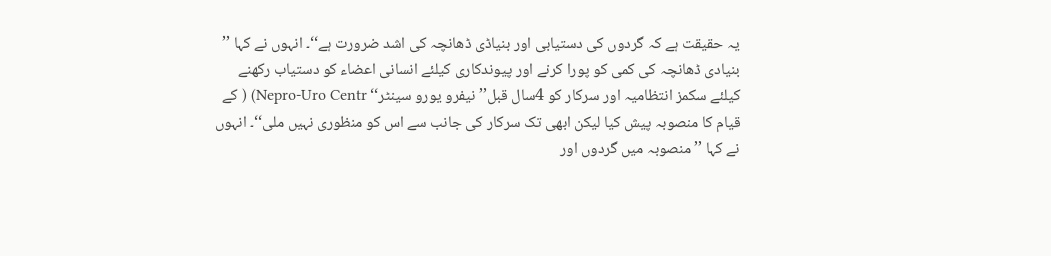یہ حقیقت ہے کہ گردوں کی دستیابی اور بنیاڈی ڈھانچہ کی اشد ضرورت ہے‘‘۔ انہوں نے کہا ’’ بنیادی ڈھانچہ کی کمی کو پورا کرنے اور پیوندکاری کیلئے انسانی اعضاء کو دستیاب رکھنے کیلئے سکمز انتظامیہ اور سرکار کو 4سال قبل’’ نیفرو یورو سینٹر‘‘ Nepro-Uro Centr) ( کے قیام کا منصوبہ پیش کیا لیکن ابھی تک سرکار کی جانب سے اس کو منظوری نہیں ملی‘‘۔ انہوں نے کہا ’’ منصوبہ میں گردوں اور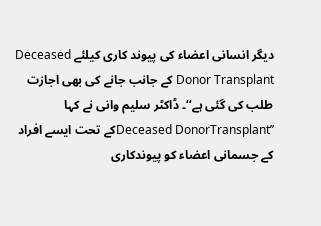دیگر انسانی اعضاء کی پیوند کاری کیلئے Deceased Donor Transplant کے جانب جانے کی بھی اجازت طلب کی گئی ہے‘‘۔ ڈاکٹر سلیم وانی نے کہا ’’Deceased DonorTransplantکے تحت ایسے افراد کے جسمانی اعضاء کو پیوندکاری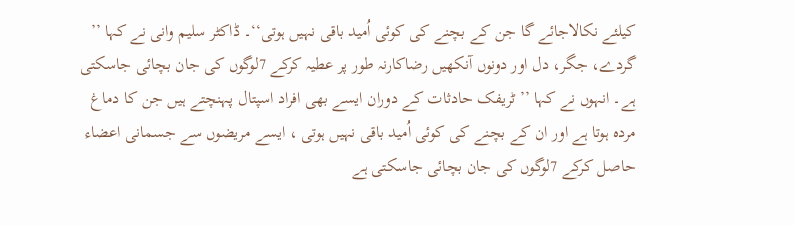کیلئے نکالاجائے گا جن کے بچنے کی کوئی اُمید باقی نہیں ہوتی‘‘۔ ڈاکٹر سلیم وانی نے کہا ’’ گردے، جگر، دل اور دونوں آنکھیں رضاکارنہ طور پر عطیہ کرکے 7لوگوں کی جان بچائی جاسکتی ہے۔ انہوں نے کہا ’’ٹریفک حادثات کے دوران ایسے بھی افراد اسپتال پہنچتے ہیں جن کا دماغ مردہ ہوتا ہے اور ان کے بچنے کی کوئی اُمید باقی نہیں ہوتی ، ایسے مریضوں سے جسمانی اعضاء حاصل کرکے 7لوگوں کی جان بچائی جاسکتی ہے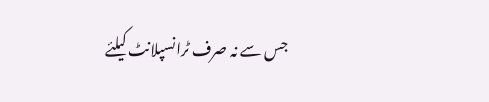جس سے نہ صرف ٹرانسپلانٹ کیلئے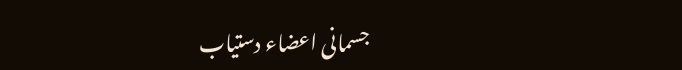جسمانی اعضاء دستیاب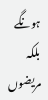ہونگے بلکہ مریضوں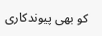کو بھی پیوندکاری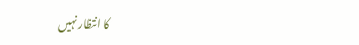کا انتظار نہیں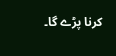کرنا پڑے گا۔